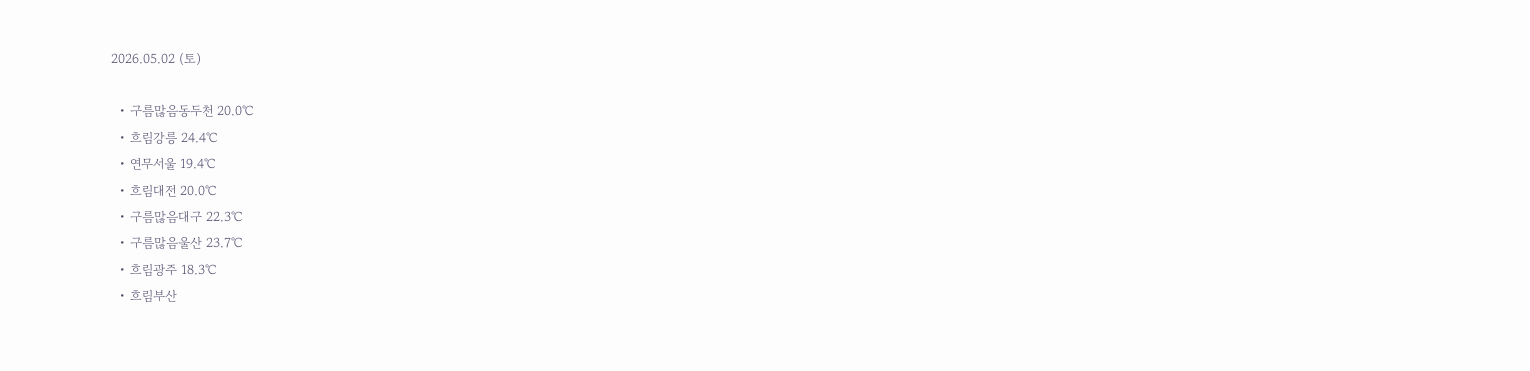2026.05.02 (토)

  • 구름많음동두천 20.0℃
  • 흐림강릉 24.4℃
  • 연무서울 19.4℃
  • 흐림대전 20.0℃
  • 구름많음대구 22.3℃
  • 구름많음울산 23.7℃
  • 흐림광주 18.3℃
  • 흐림부산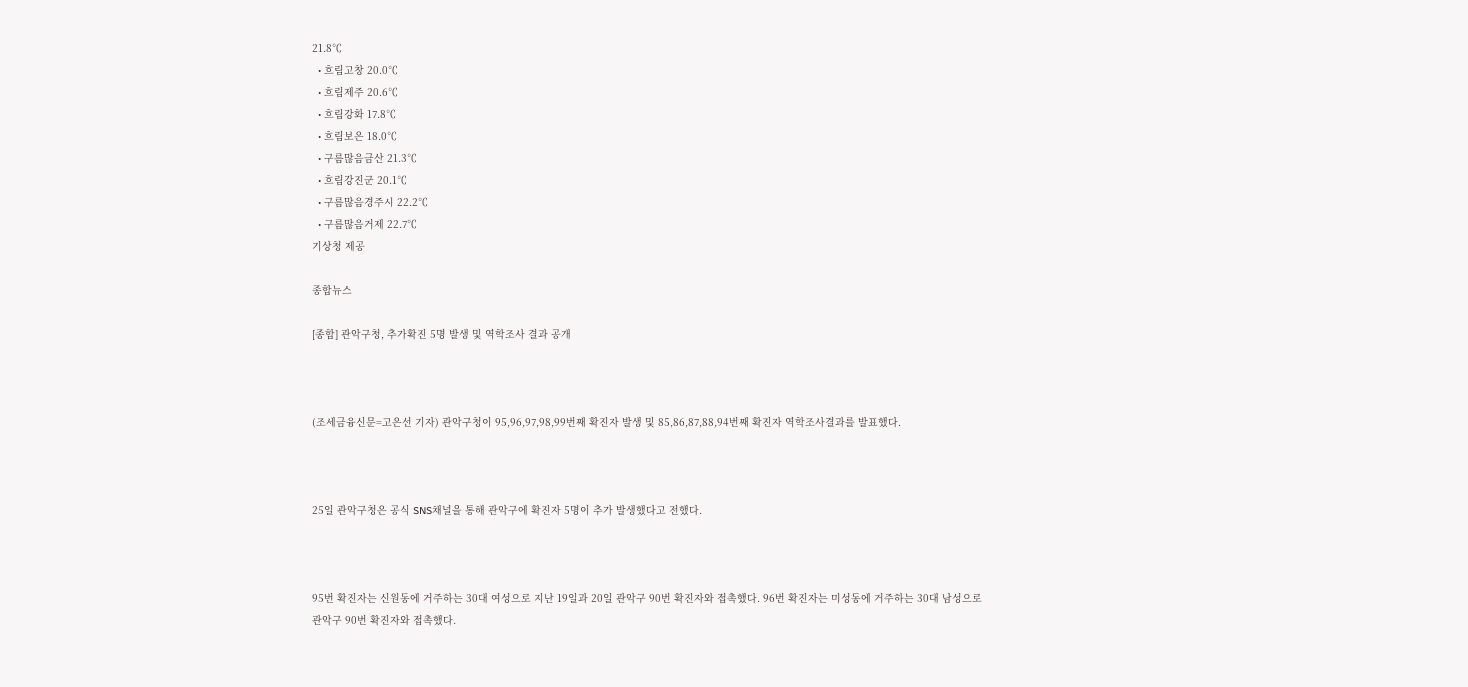21.8℃
  • 흐림고창 20.0℃
  • 흐림제주 20.6℃
  • 흐림강화 17.8℃
  • 흐림보은 18.0℃
  • 구름많음금산 21.3℃
  • 흐림강진군 20.1℃
  • 구름많음경주시 22.2℃
  • 구름많음거제 22.7℃
기상청 제공

종합뉴스

[종합] 관악구청, 추가확진 5명 발생 및 역학조사 결과 공개



(조세금융신문=고은선 기자) 관악구청이 95,96,97,98,99번째 확진자 발생 및 85,86,87,88,94번째 확진자 역학조사결과를 발표했다.



25일 관악구청은 공식 SNS채널을 통해 관악구에 확진자 5명이 추가 발생했다고 전했다.



95번 확진자는 신원동에 거주하는 30대 여성으로 지난 19일과 20일 관악구 90번 확진자와 접촉했다. 96번 확진자는 미성동에 거주하는 30대 남성으로 관악구 90번 확진자와 접촉했다.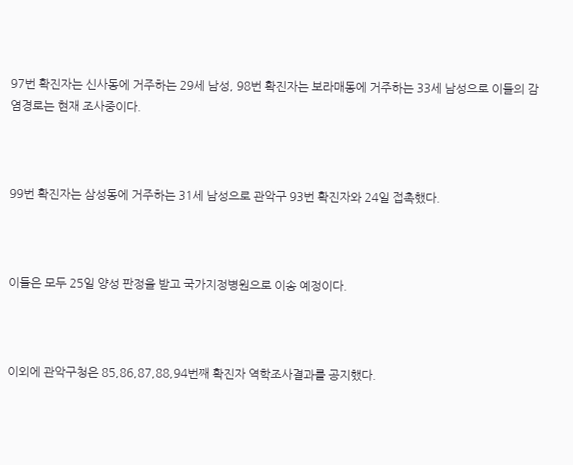97번 확진자는 신사동에 거주하는 29세 남성, 98번 확진자는 보라매동에 거주하는 33세 남성으로 이들의 감염경로는 현재 조사중이다.



99번 확진자는 삼성동에 거주하는 31세 남성으로 관악구 93번 확진자와 24일 접촉했다.



이들은 모두 25일 양성 판정을 받고 국가지정병원으로 이송 예정이다.



이외에 관악구청은 85,86,87,88,94번째 확진자 역학조사결과를 공지했다.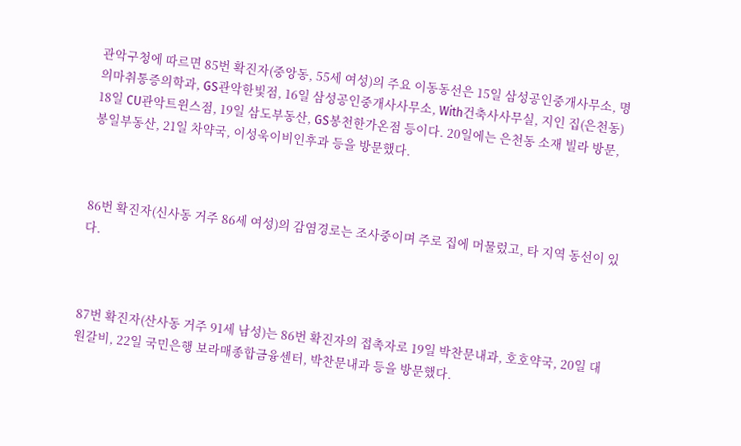관악구청에 따르면 85번 확진자(중앙동, 55세 여성)의 주요 이동동선은 15일 삼성공인중개사무소, 명의마취통증의학과, GS관악한빛점, 16일 삼성공인중개사사무소, With건축사사무실, 지인 집(은천동) 18일 CU관악트윈스점, 19일 삼도부동산, GS봉천한가온점 등이다. 20일에는 은천동 소재 빌라 방문, 봉일부동산, 21일 차약국, 이성욱이비인후과 등을 방문했다.



86번 확진자(신사동 거주 86세 여성)의 감염경로는 조사중이며 주로 집에 머물렀고, 타 지역 동선이 있다.



87번 확진자(산사동 거주 91세 남성)는 86번 확진자의 접촉자로 19일 박찬문내과, 호호약국, 20일 대원갈비, 22일 국민은행 보라매종합금융센터, 박찬문내과 등을 방문했다.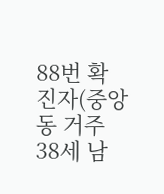88번 확진자(중앙동 거주 38세 남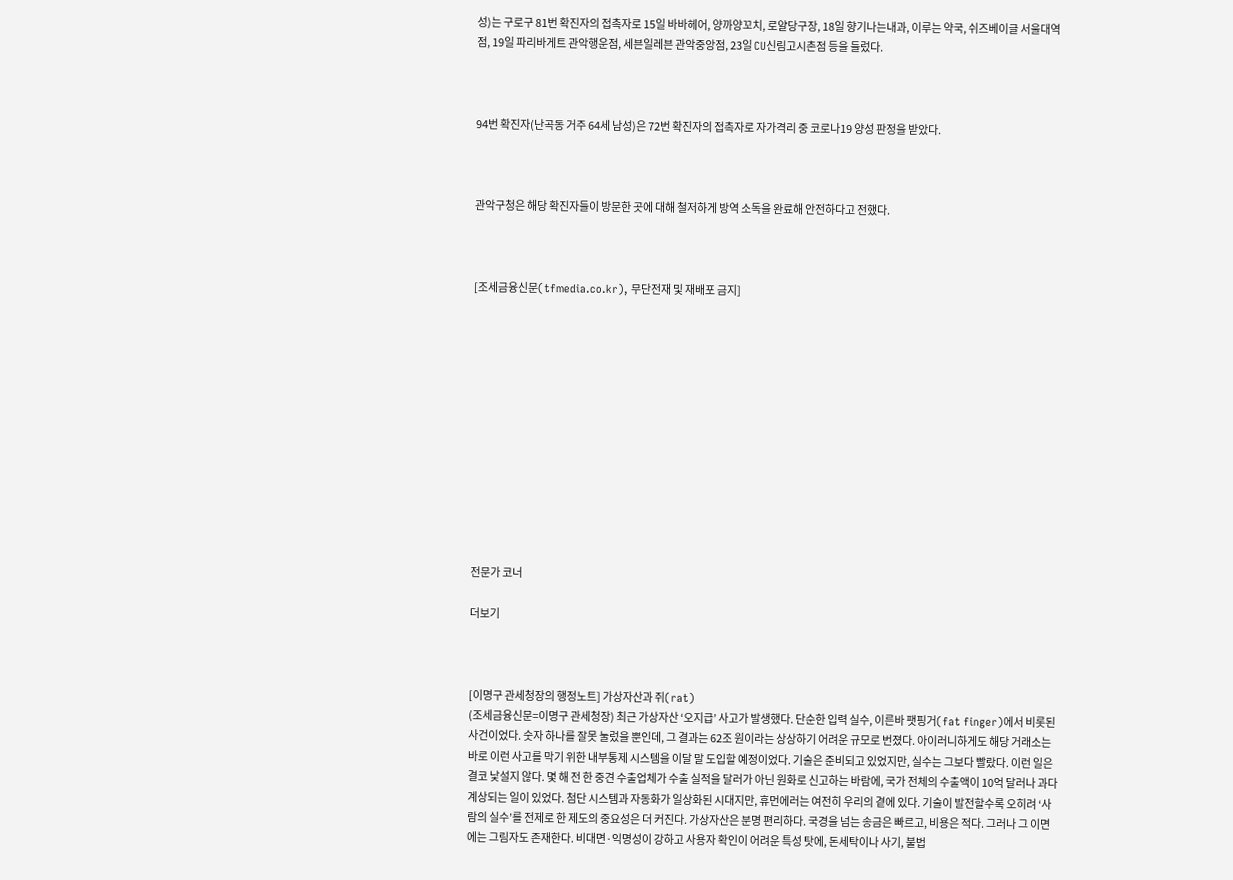성)는 구로구 81번 확진자의 접촉자로 15일 바바헤어, 양까양꼬치, 로얄당구장, 18일 향기나는내과, 이루는 약국, 쉬즈베이글 서울대역점, 19일 파리바게트 관악행운점, 세븐일레븐 관악중앙점, 23일 CU신림고시촌점 등을 들렀다.



94번 확진자(난곡동 거주 64세 남성)은 72번 확진자의 접촉자로 자가격리 중 코로나19 양성 판정을 받았다.



관악구청은 해당 확진자들이 방문한 곳에 대해 철저하게 방역 소독을 완료해 안전하다고 전했다.



[조세금융신문(tfmedia.co.kr), 무단전재 및 재배포 금지]













전문가 코너

더보기



[이명구 관세청장의 행정노트] 가상자산과 쥐(rat)
(조세금융신문=이명구 관세청장) 최근 가상자산 ‘오지급’ 사고가 발생했다. 단순한 입력 실수, 이른바 팻핑거(fat finger)에서 비롯된 사건이었다. 숫자 하나를 잘못 눌렀을 뿐인데, 그 결과는 62조 원이라는 상상하기 어려운 규모로 번졌다. 아이러니하게도 해당 거래소는 바로 이런 사고를 막기 위한 내부통제 시스템을 이달 말 도입할 예정이었다. 기술은 준비되고 있었지만, 실수는 그보다 빨랐다. 이런 일은 결코 낯설지 않다. 몇 해 전 한 중견 수출업체가 수출 실적을 달러가 아닌 원화로 신고하는 바람에, 국가 전체의 수출액이 10억 달러나 과다 계상되는 일이 있었다. 첨단 시스템과 자동화가 일상화된 시대지만, 휴먼에러는 여전히 우리의 곁에 있다. 기술이 발전할수록 오히려 ‘사람의 실수’를 전제로 한 제도의 중요성은 더 커진다. 가상자산은 분명 편리하다. 국경을 넘는 송금은 빠르고, 비용은 적다. 그러나 그 이면에는 그림자도 존재한다. 비대면·익명성이 강하고 사용자 확인이 어려운 특성 탓에, 돈세탁이나 사기, 불법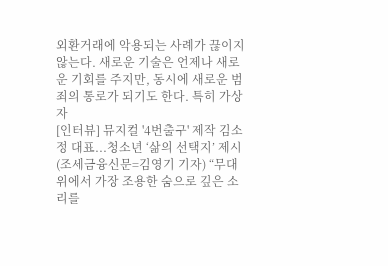외환거래에 악용되는 사례가 끊이지 않는다. 새로운 기술은 언제나 새로운 기회를 주지만, 동시에 새로운 범죄의 통로가 되기도 한다. 특히 가상자
[인터뷰] 뮤지컬 '4번출구' 제작 김소정 대표...청소년 ‘삶의 선택지’ 제시
(조세금융신문=김영기 기자) “무대 위에서 가장 조용한 숨으로 깊은 소리를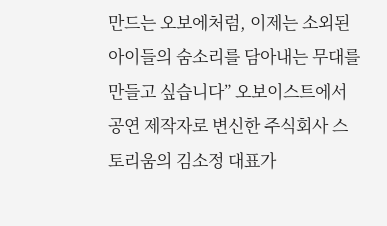만드는 오보에처럼, 이제는 소외된 아이들의 숨소리를 담아내는 무대를 만들고 싶습니다” 오보이스트에서 공연 제작자로 변신한 주식회사 스토리움의 김소정 대표가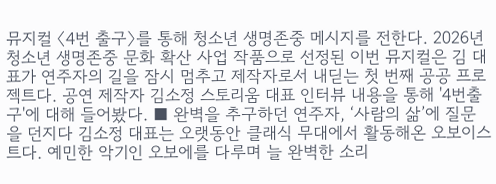뮤지컬 〈4번 출구〉를 통해 청소년 생명존중 메시지를 전한다. 2026년 청소년 생명존중 문화 확산 사업 작품으로 선정된 이번 뮤지컬은 김 대표가 연주자의 길을 잠시 멈추고 제작자로서 내딛는 첫 번째 공공 프로젝트다. 공연 제작자 김소정 스토리움 대표 인터뷰 내용을 통해 '4번출구'에 대해 들어봤다. ■ 완벽을 추구하던 연주자, ‘사람의 삶’에 질문을 던지다 김소정 대표는 오랫동안 클래식 무대에서 활동해온 오보이스트다. 예민한 악기인 오보에를 다루며 늘 완벽한 소리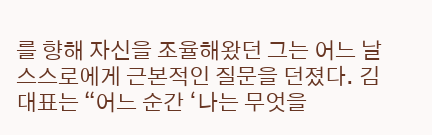를 향해 자신을 조율해왔던 그는 어느 날 스스로에게 근본적인 질문을 던졌다. 김 대표는 “어느 순간 ‘나는 무엇을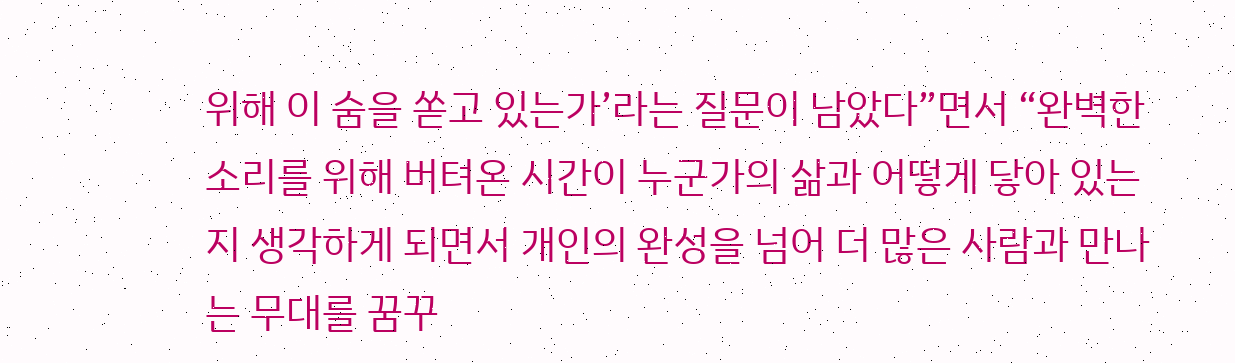위해 이 숨을 쏟고 있는가’라는 질문이 남았다”면서 “완벽한 소리를 위해 버텨온 시간이 누군가의 삶과 어떻게 닿아 있는지 생각하게 되면서 개인의 완성을 넘어 더 많은 사람과 만나는 무대를 꿈꾸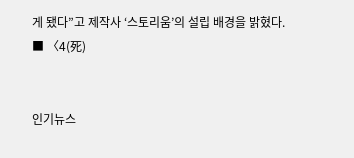게 됐다”고 제작사 ‘스토리움’의 설립 배경을 밝혔다. ■ 〈4(死)


인기뉴스